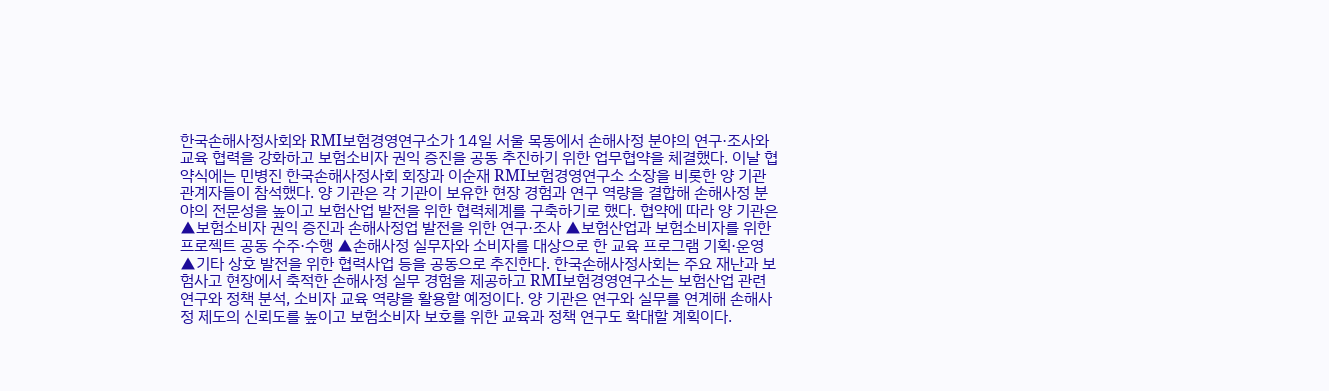한국손해사정사회와 RMI보험경영연구소가 14일 서울 목동에서 손해사정 분야의 연구·조사와 교육 협력을 강화하고 보험소비자 권익 증진을 공동 추진하기 위한 업무협약을 체결했다. 이날 협약식에는 민병진 한국손해사정사회 회장과 이순재 RMI보험경영연구소 소장을 비롯한 양 기관 관계자들이 참석했다. 양 기관은 각 기관이 보유한 현장 경험과 연구 역량을 결합해 손해사정 분야의 전문성을 높이고 보험산업 발전을 위한 협력체계를 구축하기로 했다. 협약에 따라 양 기관은 ▲보험소비자 권익 증진과 손해사정업 발전을 위한 연구·조사 ▲보험산업과 보험소비자를 위한 프로젝트 공동 수주·수행 ▲손해사정 실무자와 소비자를 대상으로 한 교육 프로그램 기획·운영 ▲기타 상호 발전을 위한 협력사업 등을 공동으로 추진한다. 한국손해사정사회는 주요 재난과 보험사고 현장에서 축적한 손해사정 실무 경험을 제공하고 RMI보험경영연구소는 보험산업 관련 연구와 정책 분석, 소비자 교육 역량을 활용할 예정이다. 양 기관은 연구와 실무를 연계해 손해사정 제도의 신뢰도를 높이고 보험소비자 보호를 위한 교육과 정책 연구도 확대할 계획이다.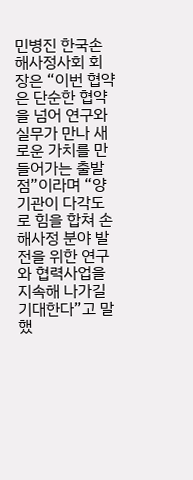민병진 한국손해사정사회 회장은 “이번 협약은 단순한 협약을 넘어 연구와 실무가 만나 새로운 가치를 만들어가는 출발점”이라며 “양 기관이 다각도로 힘을 합쳐 손해사정 분야 발전을 위한 연구와 협력사업을 지속해 나가길 기대한다”고 말했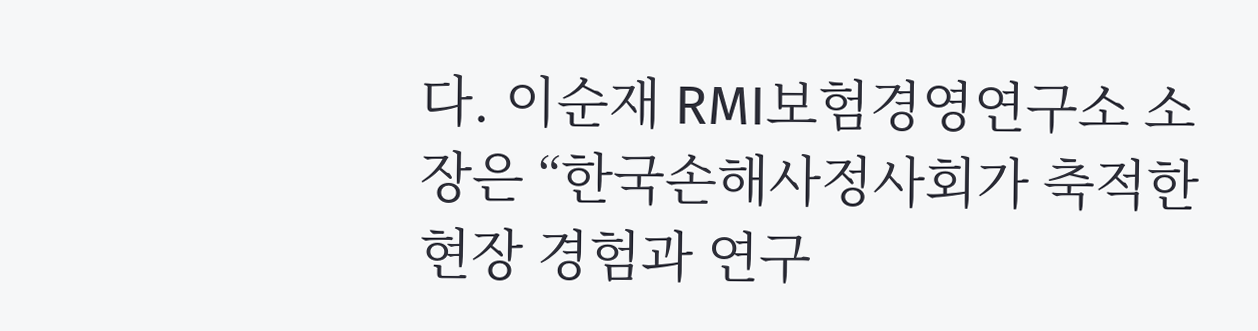다. 이순재 RMI보험경영연구소 소장은 “한국손해사정사회가 축적한 현장 경험과 연구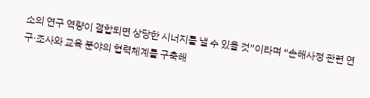소의 연구 역량이 결합되면 상당한 시너지를 낼 수 있을 것”이라며 “손해사정 관련 연구·조사와 교육 분야의 협력체계를 구축해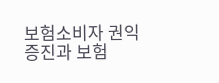보험소비자 권익 증진과 보험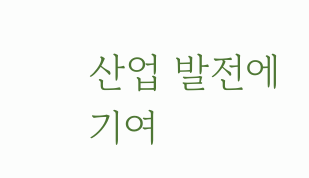산업 발전에 기여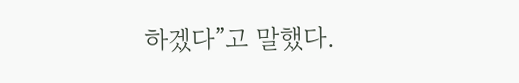하겠다”고 말했다.